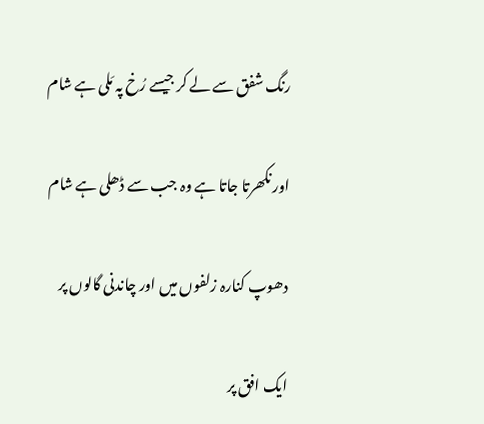رنگ شفق سے لے کر جیسے رُخ پہ مَلی ہے شام

اور نکھرتا جاتا ہے وہ جب سے ڈھلی ہے شام

دھوپ کنارہ زلفوں میں اور چاندنی گالوں پر

ایک افق پر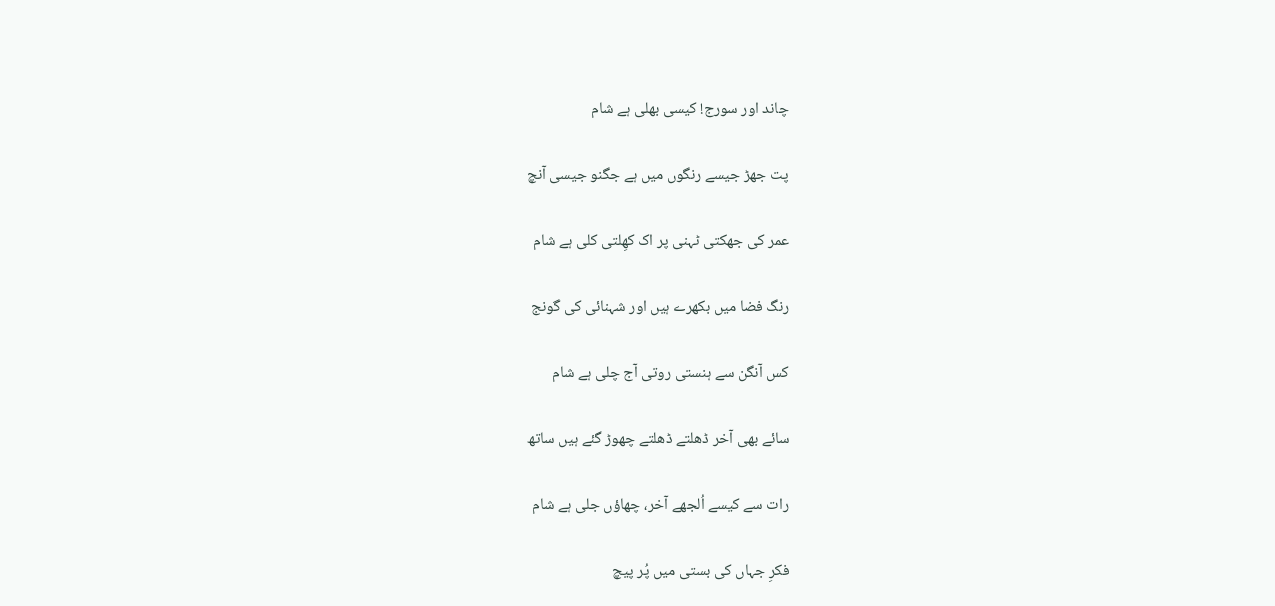چاند اور سورج! کیسی بھلی ہے شام

پت جھڑ جیسے رنگوں میں ہے جگنو جیسی آنچ

عمر کی جھکتی ٹہنی پر اک کھِلتی کلی ہے شام

رنگ فضا میں بکھرے ہیں اور شہنائی کی گونج

کس آنگن سے ہنستی روتی آج چلی ہے شام

سائے بھی آخر ڈھلتے ڈھلتے چھوڑ گئے ہیں ساتھ

رات سے کیسے اُلجھے آخر، چھاؤں جلی ہے شام

فکرِ جہاں کی بستی میں پُر پیچ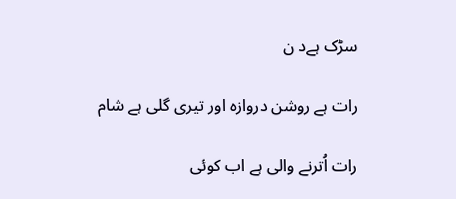سڑک ہےد ن

رات ہے روشن دروازہ اور تیری گلی ہے شام

رات اُترنے والی ہے اب کوئی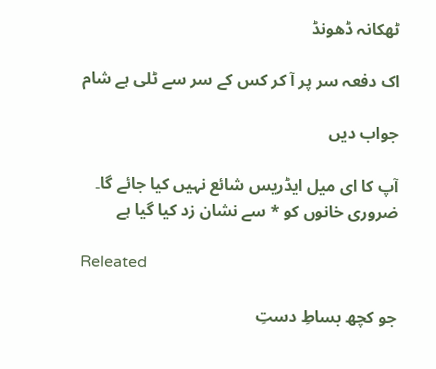ٹھکانہ ڈھونڈ

اک دفعہ سر پر آ کر کس کے سر سے ٹلی ہے شام

جواب دیں

آپ کا ای میل ایڈریس شائع نہیں کیا جائے گا۔ ضروری خانوں کو * سے نشان زد کیا گیا ہے

Releated

جو کچھ بساطِ دستِ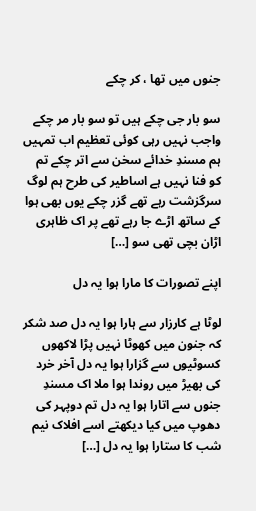جنوں میں تھا ، کر چکے

سو بار جی چکے ہیں تو سو بار مر چکے واجب نہیں رہی کوئی تعظیم اب تمہیں ہم مسندِ خدائے سخن سے اتر چکے تم کو فنا نہیں ہے اساطیر کی طرح ہم لوگ سرگزشت رہے تھے گزر چکے یوں بھی ہوا کے ساتھ اڑے جا رہے تھے پر اک ظاہری اڑان بچی تھی سو […]

اپنے تصورات کا مارا ہوا یہ دل

لوٹا ہے کارزار سے ہارا ہوا یہ دل صد شکر کہ جنون میں کھوٹا نہیں پڑا لاکھوں کسوٹیوں سے گزارا ہوا یہ دل آخر خرد کی بھیڑ میں روندا ہوا ملا اک مسندِ جنوں سے اتارا ہوا یہ دل تم دوپہر کی دھوپ میں کیا دیکھتے اسے افلاک نیم شب کا ستارا ہوا یہ دل […]